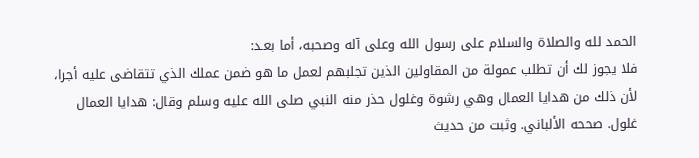الحمد لله والصلاة والسلام على رسول الله وعلى آله وصحبه، أما بعـد:
فلا يجوز لك أن تطلب عمولة من المقاولين الذين تجلبهم لعمل ما هو ضمن عملك الذي تتقاضى عليه أجرا، لأن ذلك من هدايا العمال وهي رشوة وغلول حذر منه النبي صلى الله عليه وسلم وقال: هدايا العمال غلول. صححه الألباني. وثبت من حديث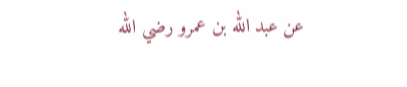عن عبد الله بن عمرو رضي الله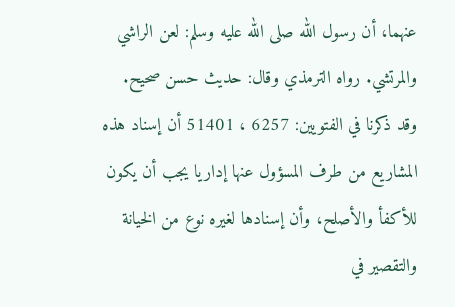عنهما، أن رسول الله صلى الله عليه وسلم: لعن الراشي والمرتشي. رواه الترمذي وقال: حديث حسن صحيح.
وقد ذكرنا في الفتويين: 6257 ، 51401 أن إسناد هذه المشاريع من طرف المسؤول عنها إداريا يجب أن يكون للأكفأ والأصلح، وأن إسنادها لغيره نوع من الخيانة والتقصير في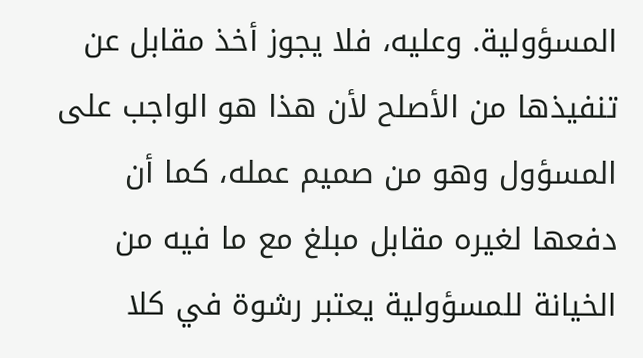المسؤولية. وعليه، فلا يجوز أخذ مقابل عن تنفيذها من الأصلح لأن هذا هو الواجب على المسؤول وهو من صميم عمله، كما أن دفعها لغيره مقابل مبلغ مع ما فيه من الخيانة للمسؤولية يعتبر رشوة في كلا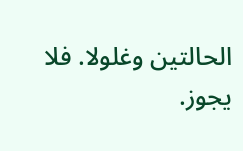الحالتين وغلولا. فلا يجوز.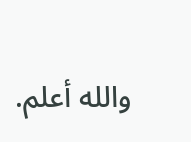والله أعلم.